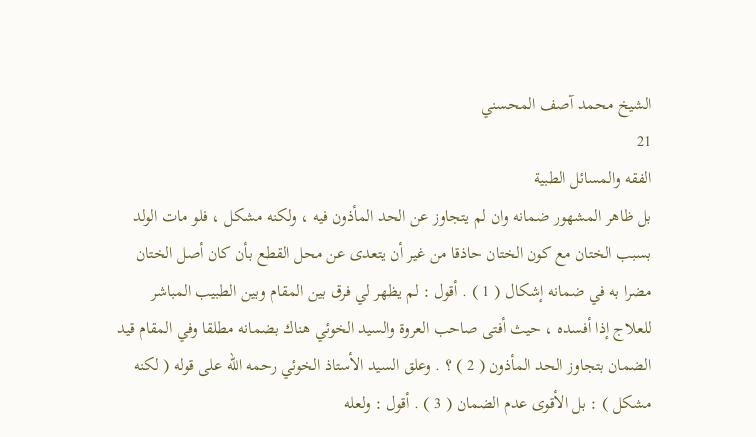الشيخ محمد آصف المحسني
21
الفقه والمسائل الطبية
بل ظاهر المشهور ضمانه وان لم يتجاوز عن الحد المأذون فيه ، ولكنه مشكل ، فلو مات الولد بسبب الختان مع كون الختان حاذقا من غير أن يتعدى عن محل القطع بأن كان أصل الختان مضرا به في ضمانه إشكال ( 1 ) . أقول : لم يظهر لي فرق بين المقام وبين الطبيب المباشر للعلاج إذا أفسده ، حيث أفتى صاحب العروة والسيد الخوئي هناك بضمانه مطلقا وفي المقام قيد الضمان بتجاوز الحد المأذون ( 2 ) ؟ . وعلق السيد الأستاذ الخوئي رحمه الله على قوله ( لكنه مشكل ) : بل الأقوى عدم الضمان ( 3 ) . أقول : ولعله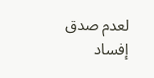لعدم صدق إفساد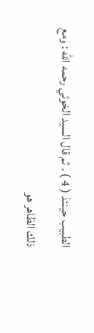الطبيب حينئذ ( 4 ) . ثم قال السيد الخوئي رحمه الله : ومع ذلك الظاهر هو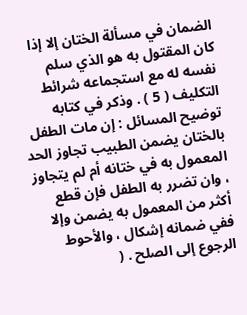الضمان في مسألة الختان إلا إذا كان المقتول به هو الذي سلم نفسه له مع استجماعه شرائط التكليف ( 5 ) . وذكر في كتابه توضيح المسائل : إن مات الطفل بالختان يضمن الطبيب تجاوز الحد المعمول به في ختانه أم لم يتجاوز ، وان تضرر به الطفل فإن قطع أكثر من المعمول به يضمن وإلا ففي ضمانه إشكال ، والأحوط الرجوع إلى الصلح . (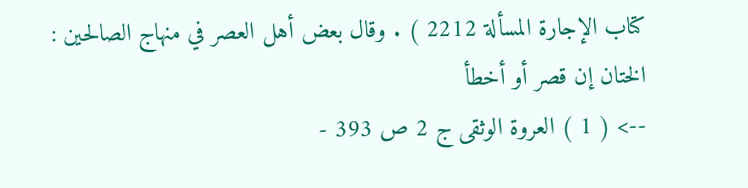كتاب الإجارة المسألة 2212 ) . وقال بعض أهل العصر في منهاج الصالحين : الختان إن قصر أو أخطأ
--> ( 1 ) العروة الوثقى ج 2 ص 393 -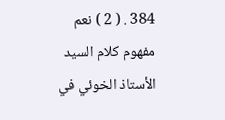384 . ( 2 ) نعم مفهوم كلام السيد الأستاذ الخوئي في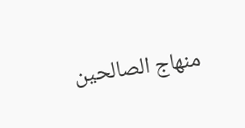منهاج الصالحين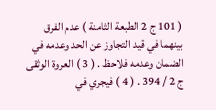( 101 ج 2 الطبعة الثامنة ) عدم الفرق بينهما في قيد التجاوز عن الحد وعدمه في الضمان وعدمه فلاحظ . ( 3 ) العروة الوثقى ج 2 / 394 . ( 4 ) فيجري في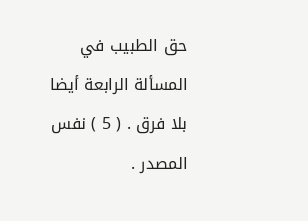حق الطبيب في المسألة الرابعة أيضا بلا فرق . ( 5 ) نفس المصدر .